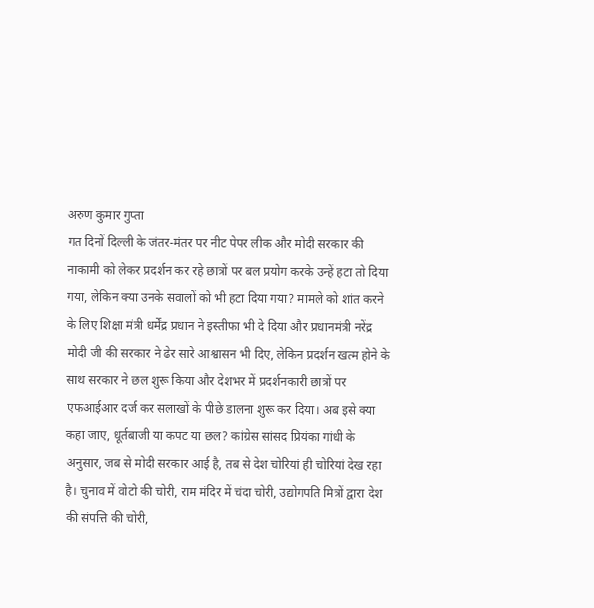अरुण कुमार गुप्ता
गत दिनों दिल्ली के जंतर-मंतर पर नीट पेपर लीक और मोदी सरकार की नाकामी को लेकर प्रदर्शन कर रहे छात्रों पर बल प्रयोग करके उन्हें हटा तो दिया गया, लेकिन क्या उनके सवालों को भी हटा दिया गया? मामले को शांत करने के लिए शिक्षा मंत्री धर्मेंद्र प्रधान ने इस्तीफा भी दे दिया और प्रधानमंत्री नरेंद्र मोदी जी की सरकार ने ढेर सारे आश्वासन भी दिए, लेकिन प्रदर्शन खत्म होने के साथ सरकार ने छल शुरू किया और देशभर में प्रदर्शनकारी छात्रों पर एफआईआर दर्ज कर सलाखों के पीछे डालना शुरू कर दिया। अब इसे क्या कहा जाए, धूर्तबाजी या कपट या छल? कांग्रेस सांसद प्रियंका गांधी के अनुसार, जब से मोदी सरकार आई है, तब से देश चोरियां ही चोरियां देख रहा है। चुनाव में वोटो की चोरी, राम मंदिर में चंदा चोरी, उद्योगपति मित्रों द्वारा देश की संपत्ति की चोरी,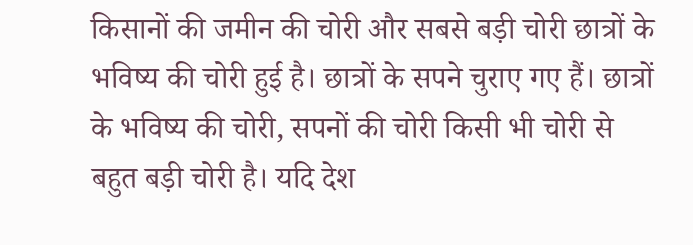किसानों की जमीन की चोरी और सबसे बड़ी चोरी छात्रों के भविष्य की चोरी हुई है। छात्रों के सपने चुराए गए हैं। छात्रों के भविष्य की चोरी, सपनों की चोरी किसी भी चोरी से बहुत बड़ी चोरी है। यदि देश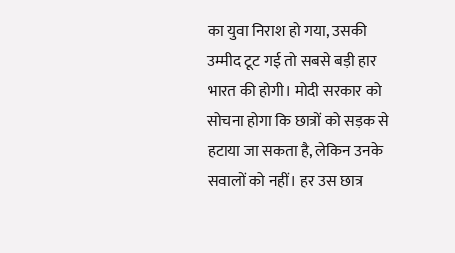का युवा निराश हो गया, उसकी उम्मीद टूट गई तो सबसे बड़ी हार भारत की होगी। मोदी सरकार को सोचना होगा कि छात्रों को सड़क से हटाया जा सकता है, लेकिन उनके सवालों को नहीं। हर उस छात्र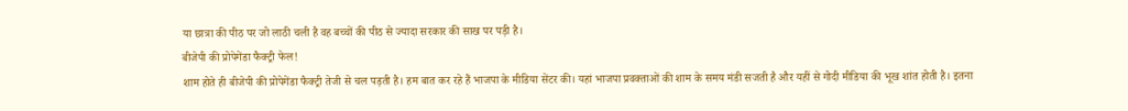या छात्रा की पीठ पर जो लाठी चली है वह बच्चों की पीठ से ज्यादा सरकार की साख पर पड़ी है।
बीजेपी की प्रोपेगेंडा फैक्ट्री फेल!
शाम होते ही बीजेपी की प्रोपेगेंडा फैक्ट्री तेजी से चल पड़ती है। हम बात कर रहे हैं भाजपा के मीडिया सेंटर की। यहां भाजपा प्रवक्ताओं की शाम के समय मंडी सजती है और यहीं से गोदी मीडिया की भूख शांत होती है। इतना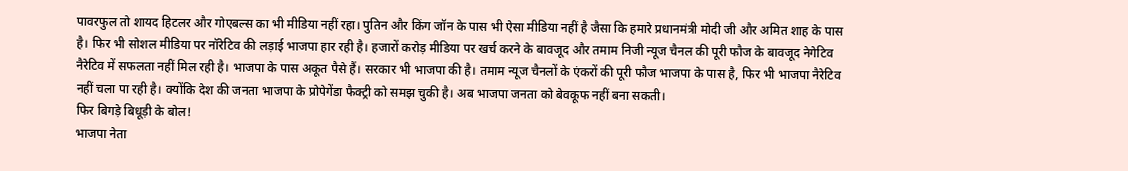पावरफुल तो शायद हिटलर और गोएबल्स का भी मीडिया नहीं रहा। पुतिन और किंग जॉन के पास भी ऐसा मीडिया नहीं है जैसा कि हमारे प्रधानमंत्री मोदी जी और अमित शाह के पास है। फिर भी सोशल मीडिया पर नॉरेटिव की लड़ाई भाजपा हार रही है। हजारों करोड़ मीडिया पर खर्च करने के बावजूद और तमाम निजी न्यूज चैनल की पूरी फौज के बावजूद नेगेटिव नैरेटिव में सफलता नहीं मिल रही है। भाजपा के पास अकूत पैसे हैं। सरकार भी भाजपा की है। तमाम न्यूज चैनलों के एंकरों की पूरी फौज भाजपा के पास है, फिर भी भाजपा नैरेटिव नहीं चला पा रही है। क्योंकि देश की जनता भाजपा के प्रोपेगेंडा फैक्ट्री को समझ चुकी है। अब भाजपा जनता को बेवकूफ नहीं बना सकती।
फिर बिगड़े बिधूड़ी के बोल!
भाजपा नेता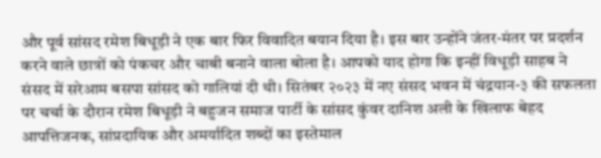और पूर्व सांसद रमेश बिधूड़ी ने एक बार फिर विवादित बयान दिया है। इस बार उन्होंने जंतर-मंतर पर प्रदर्शन करने वाले छात्रों को पंकचर और चाबी बनाने वाला बोला है। आपको याद होगा कि इन्हीं विधूड़ी साहब ने संसद में सरेआम बसपा सांसद को गालियां दी थी। सितंबर २०२३ में नए संसद भवन में चंद्रयान-३ की सफलता पर चर्चा के दौरान रमेश बिधूड़ी ने बहुजन समाज पार्टी के सांसद कुंवर दानिश अली के खिलाफ बेहद आपत्तिजनक, सांप्रदायिक और अमर्यादित शब्दों का इस्तेमाल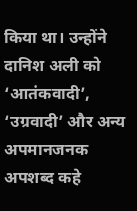किया था। उन्होंने दानिश अली को ‘आतंकवादी’, ‘उग्रवादी’ और अन्य अपमानजनक अपशब्द कहे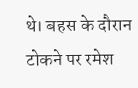थे। बहस के दौरान टोकने पर रमेश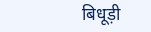बिधूड़ी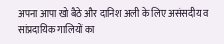अपना आपा खो बैठे और दानिश अली के लिए असंसदीय व सांप्रदायिक गालियों का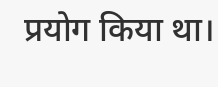प्रयोग किया था।